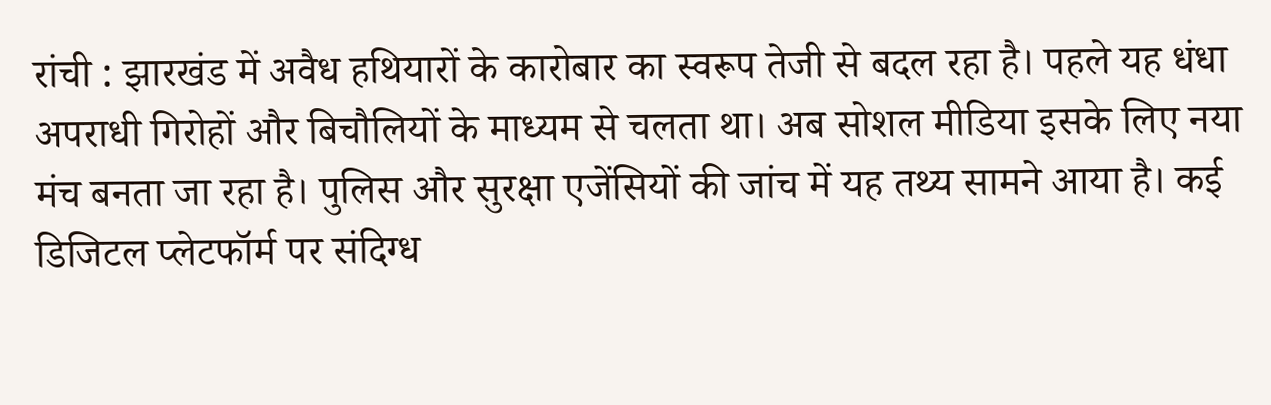रांची : झारखंड में अवैध हथियारों के कारोबार का स्वरूप तेजी से बदल रहा है। पहले यह धंधा अपराधी गिरोहों और बिचौलियों के माध्यम से चलता था। अब सोशल मीडिया इसके लिए नया मंच बनता जा रहा है। पुलिस और सुरक्षा एजेंसियों की जांच में यह तथ्य सामने आया है। कई डिजिटल प्लेटफॉर्म पर संदिग्ध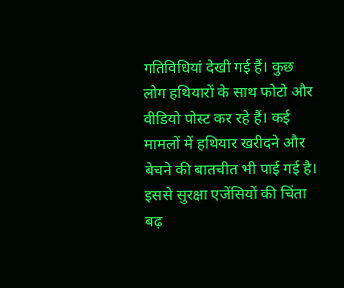गतिविधियां देखी गई हैं। कुछ लोग हथियारों के साथ फोटो और वीडियो पोस्ट कर रहे हैं। कई मामलों में हथियार खरीदने और बेचने की बातचीत भी पाई गई है। इससे सुरक्षा एजेंसियों की चिंता बढ़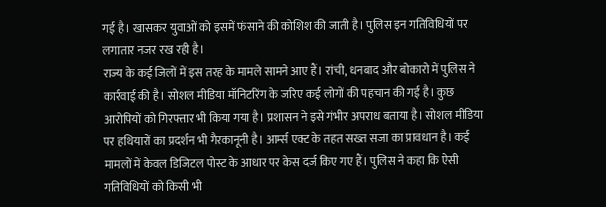गई है। खासकर युवाओं को इसमें फंसाने की कोशिश की जाती है। पुलिस इन गतिविधियों पर लगातार नजर रख रही है।
राज्य के कई जिलों में इस तरह के मामले सामने आए हैं। रांची, धनबाद और बोकारो में पुलिस ने कार्रवाई की है। सोशल मीडिया मॉनिटरिंग के जरिए कई लोगों की पहचान की गई है। कुछ आरोपियों को गिरफ्तार भी किया गया है। प्रशासन ने इसे गंभीर अपराध बताया है। सोशल मीडिया पर हथियारों का प्रदर्शन भी गैरकानूनी है। आर्म्स एक्ट के तहत सख्त सजा का प्रावधान है। कई मामलों में केवल डिजिटल पोस्ट के आधार पर केस दर्ज किए गए हैं। पुलिस ने कहा कि ऐसी गतिविधियों को किसी भी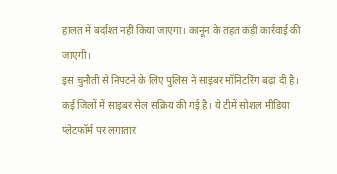हालत में बर्दाश्त नहीं किया जाएगा। कानून के तहत कड़ी कार्रवाई की जाएगी।
इस चुनौती से निपटने के लिए पुलिस ने साइबर मॉनिटरिंग बढ़ा दी है। कई जिलों में साइबर सेल सक्रिय की गई है। ये टीमें सोशल मीडिया प्लेटफॉर्म पर लगातार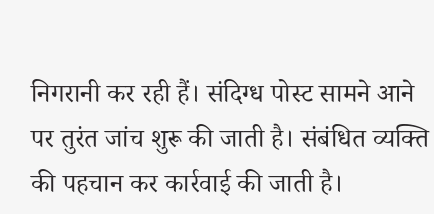निगरानी कर रही हैं। संदिग्ध पोस्ट सामने आने पर तुरंत जांच शुरू की जाती है। संबंधित व्यक्ति की पहचान कर कार्रवाई की जाती है।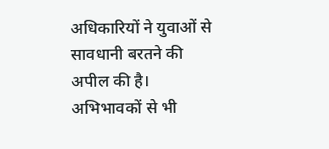अधिकारियों ने युवाओं से सावधानी बरतने की अपील की है। अभिभावकों से भी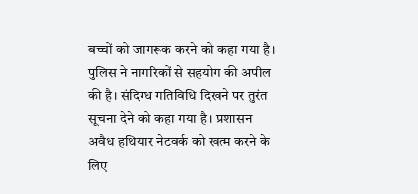बच्चों को जागरूक करने को कहा गया है। पुलिस ने नागरिकों से सहयोग की अपील की है। संदिग्ध गतिविधि दिखने पर तुरंत सूचना देने को कहा गया है। प्रशासन अवैध हथियार नेटवर्क को खत्म करने के लिए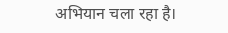अभियान चला रहा है।